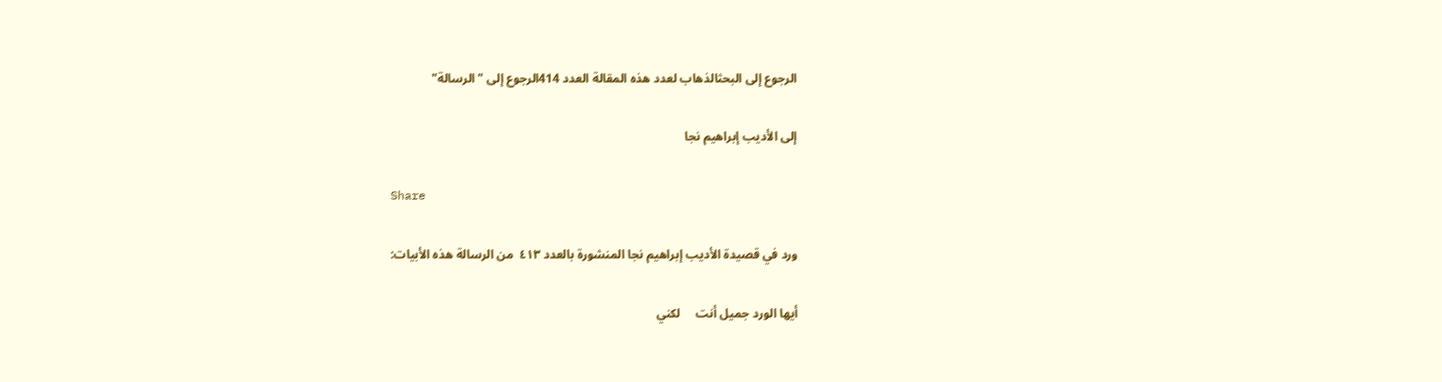الرجوع إلى البحثالذهاب لعدد هذه المقالة العدد 414الرجوع إلى "الرسالة"

إلى الأديب إبراهيم نجا

Share

ورد في قصيدة الأديب إبراهيم نجا المنشورة بالعدد ٤١٣  من الرسالة هذه الأبيات:

أيها الورد جميل أنت     لكني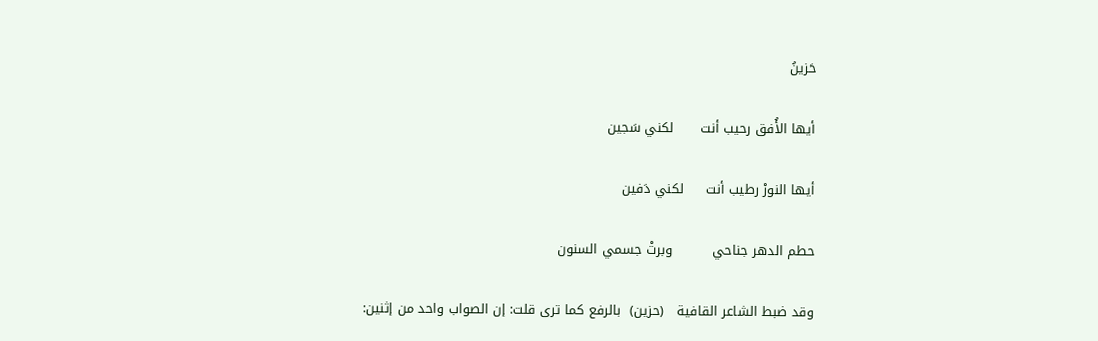حَزينُ

أيها الأُفق رحيب أنت      لكني سَجين

أيها النورْ رطيب أنت     لكني دَفين

حطم الدهر جناحي         وبرتْ جسمي السنون

وقد ضبط الشاعر القافية   (حزين)  بالرفع كما ترى قلت: إن الصواب واحد من إثنين: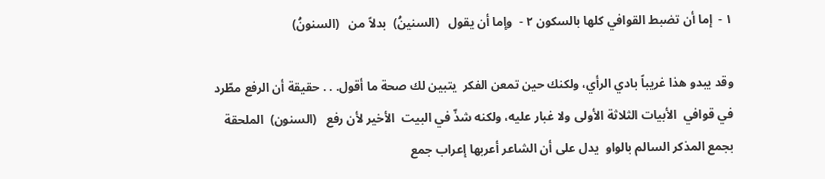١ -  إما أن تضبط القوافي كلها بالسكون ٢ -  وإما أن يقول   (السنينُ)  بدلاً من   (السنونُ)

وقد يبدو هذا غريباً بادي الرأي، ولكنك حين تمعن الفكر  يتبين لك صحة ما أقول. . . حقيقة أن الرفع مطّرد في قوافي  الأبيات الثلاثة الأولى ولا غبار عليه، ولكنه شذّ في البيت  الأخير لأن رفع   (السنون)  الملحقة بجمع المذكر السالم بالواو  يدل على أن الشاعر أعربها إعراب جمع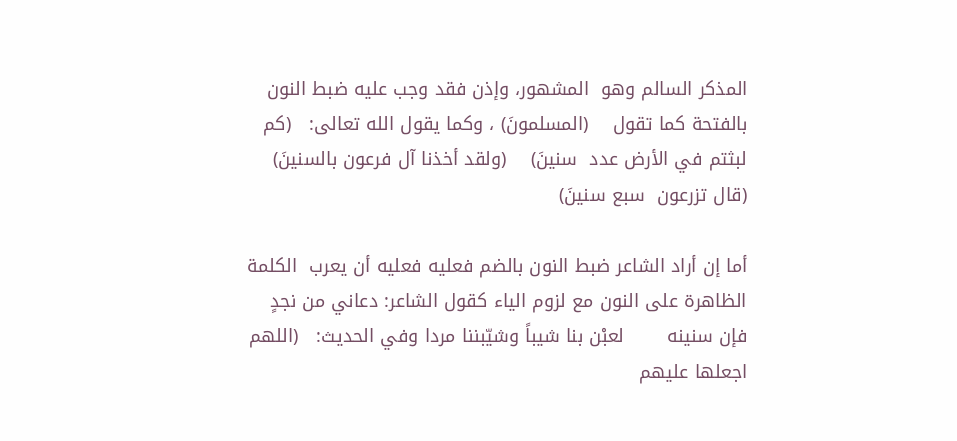المذكر السالم وهو  المشهور، وإذن فقد وجب عليه ضبط النون بالفتحة كما تقول    (المسلمونَ) ، وكما يقول الله تعالى:   (كم لبثتم في الأرض عدد  سنينَ)    (ولقد أخذنا آل فرعون بالسنينَ)    (قال تزرعون  سبع سنينَ)

أما إن أراد الشاعر ضبط النون بالضم فعليه فعليه أن يعرب  الكلمة الظاهرة على النون مع لزوم الياء كقول الشاعر: دعاني من نجدٍ فإن سنينه       لعبْن بنا شيباً وشيّبننا مردا وفي الحديث:   (اللهم اجعلها عليهم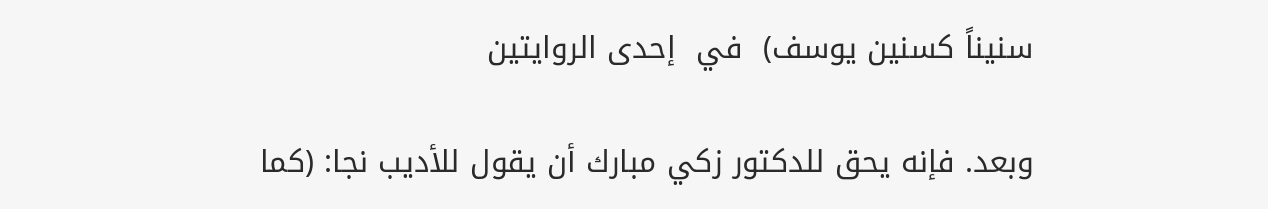سنيناً كسنين يوسف)  في  إحدى الروايتين

وبعد. فإنه يحق للدكتور زكي مبارك أن يقول للأديب نجا: (كما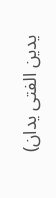يدين الفتى يدان)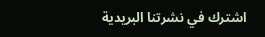اشترك في نشرتنا البريدية